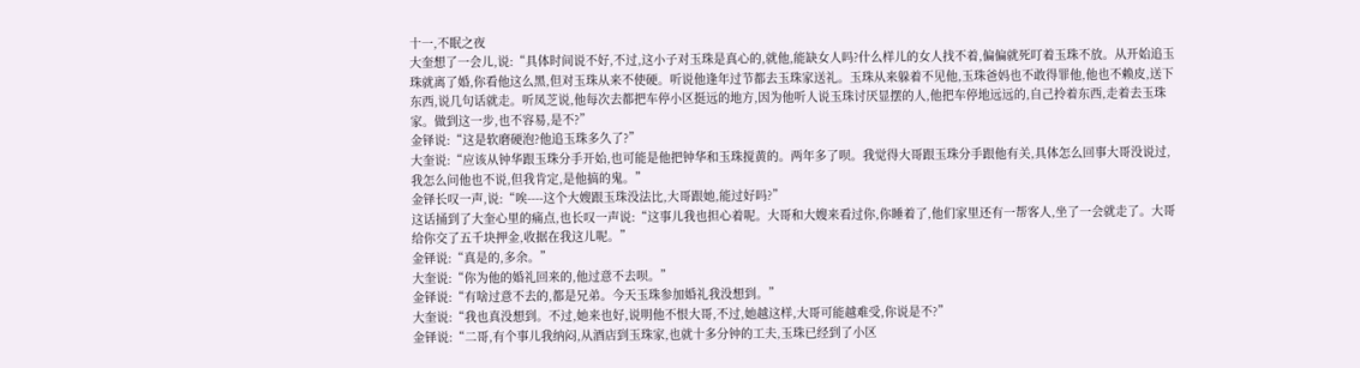十一,不眠之夜
大奎想了一会儿,说:“具体时间说不好,不过,这小子对玉珠是真心的,就他,能缺女人吗?什么样儿的女人找不着,偏偏就死叮着玉珠不放。从开始追玉珠就离了婚,你看他这么黑,但对玉珠从来不使硬。听说他逢年过节都去玉珠家送礼。玉珠从来躲着不见他,玉珠爸妈也不敢得罪他,他也不赖皮,送下东西,说几句话就走。听凤芝说,他每次去都把车停小区挺远的地方,因为他听人说玉珠讨厌显摆的人,他把车停地远远的,自己拎着东西,走着去玉珠家。做到这一步,也不容易,是不?”
金铎说:“这是软磨硬泡?他追玉珠多久了?”
大奎说:“应该从钟华跟玉珠分手开始,也可能是他把钟华和玉珠搅黄的。两年多了呗。我觉得大哥跟玉珠分手跟他有关,具体怎么回事大哥没说过,我怎么问他也不说,但我肯定,是他搞的鬼。”
金铎长叹一声,说:“唉----这个大嫂跟玉珠没法比,大哥跟她,能过好吗?”
这话捅到了大奎心里的痛点,也长叹一声说:“这事儿我也担心着呢。大哥和大嫂来看过你,你睡着了,他们家里还有一帮客人,坐了一会就走了。大哥给你交了五千块押金,收据在我这儿呢。”
金铎说:“真是的,多余。”
大奎说:“你为他的婚礼回来的,他过意不去呗。”
金铎说:“有啥过意不去的,都是兄弟。今天玉珠参加婚礼我没想到。”
大奎说:“我也真没想到。不过,她来也好,说明他不恨大哥,不过,她越这样,大哥可能越难受,你说是不?”
金铎说:“二哥,有个事儿我纳闷,从酒店到玉珠家,也就十多分钟的工夫,玉珠已经到了小区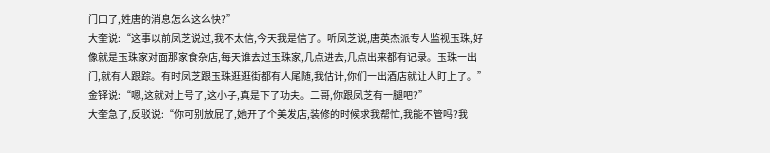门口了,姓唐的消息怎么这么快?”
大奎说:“这事以前凤芝说过,我不太信,今天我是信了。听凤芝说,唐英杰派专人监视玉珠,好像就是玉珠家对面那家食杂店,每天谁去过玉珠家,几点进去,几点出来都有记录。玉珠一出门,就有人跟踪。有时凤芝跟玉珠逛逛街都有人尾随,我估计,你们一出酒店就让人盯上了。”
金铎说:“嗯,这就对上号了,这小子,真是下了功夫。二哥,你跟凤芝有一腿吧?”
大奎急了,反驳说:“你可别放屁了,她开了个美发店,装修的时候求我帮忙,我能不管吗?我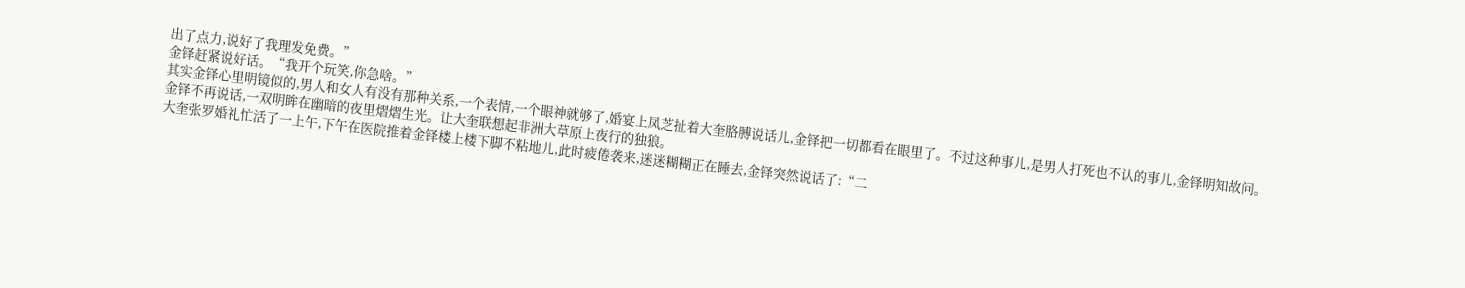出了点力,说好了我理发免费。”
金铎赶紧说好话。“我开个玩笑,你急啥。”
其实金铎心里明镜似的,男人和女人有没有那种关系,一个表情,一个眼神就够了,婚宴上凤芝扯着大奎胳膊说话儿,金铎把一切都看在眼里了。不过这种事儿,是男人打死也不认的事儿,金铎明知故问。
金铎不再说话,一双明眸在幽暗的夜里熠熠生光。让大奎联想起非洲大草原上夜行的独狼。
大奎张罗婚礼忙活了一上午,下午在医院推着金铎楼上楼下脚不粘地儿,此时疲倦袭来,迷迷糊糊正在睡去,金铎突然说话了:“二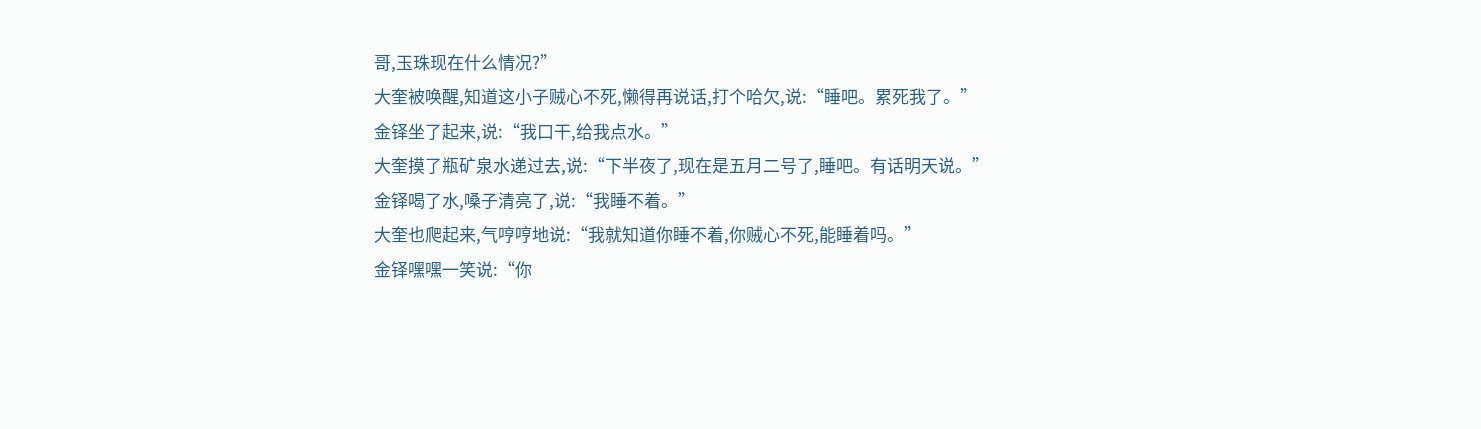哥,玉珠现在什么情况?”
大奎被唤醒,知道这小子贼心不死,懒得再说话,打个哈欠,说:“睡吧。累死我了。”
金铎坐了起来,说:“我口干,给我点水。”
大奎摸了瓶矿泉水递过去,说:“下半夜了,现在是五月二号了,睡吧。有话明天说。”
金铎喝了水,嗓子清亮了,说:“我睡不着。”
大奎也爬起来,气哼哼地说:“我就知道你睡不着,你贼心不死,能睡着吗。”
金铎嘿嘿一笑说:“你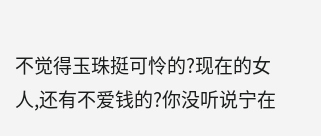不觉得玉珠挺可怜的?现在的女人,还有不爱钱的?你没听说宁在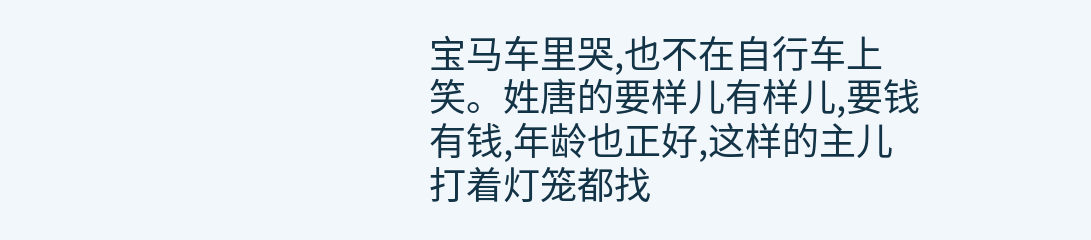宝马车里哭,也不在自行车上笑。姓唐的要样儿有样儿,要钱有钱,年龄也正好,这样的主儿打着灯笼都找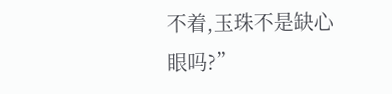不着,玉珠不是缺心眼吗?”